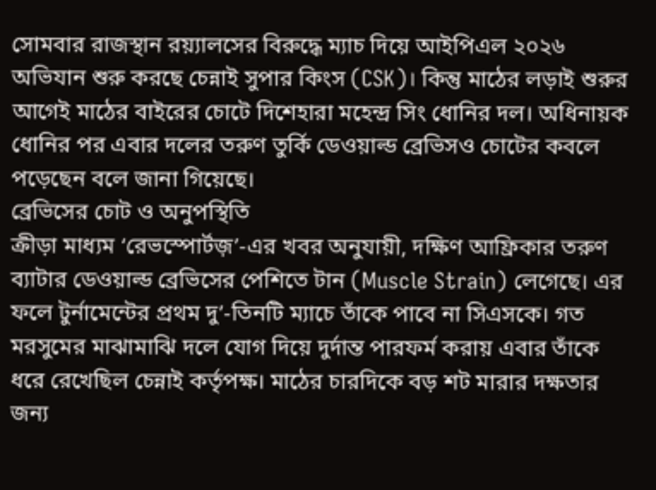সোমবার রাজস্থান রয়্যালসের বিরুদ্ধে ম্যাচ দিয়ে আইপিএল ২০২৬ অভিযান শুরু করছে চেন্নাই সুপার কিংস (CSK)। কিন্তু মাঠের লড়াই শুরুর আগেই মাঠের বাইরের চোটে দিশেহারা মহেন্দ্র সিং ধোনির দল। অধিনায়ক ধোনির পর এবার দলের তরুণ তুর্কি ডেওয়াল্ড ব্রেভিসও চোটের কবলে পড়েছেন বলে জানা গিয়েছে।
ব্রেভিসের চোট ও অনুপস্থিতি
ক্রীড়া মাধ্যম ‘রেভস্পোর্টজ়’-এর খবর অনুযায়ী, দক্ষিণ আফ্রিকার তরুণ ব্যাটার ডেওয়াল্ড ব্রেভিসের পেশিতে টান (Muscle Strain) লেগেছে। এর ফলে টুর্নামেন্টের প্রথম দু’-তিনটি ম্যাচে তাঁকে পাবে না সিএসকে। গত মরসুমের মাঝামাঝি দলে যোগ দিয়ে দুর্দান্ত পারফর্ম করায় এবার তাঁকে ধরে রেখেছিল চেন্নাই কর্তৃপক্ষ। মাঠের চারদিকে বড় শট মারার দক্ষতার জন্য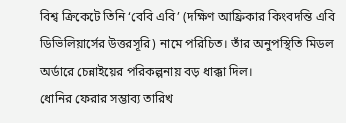বিশ্ব ক্রিকেটে তিনি ‘বেবি এবি’ (দক্ষিণ আফ্রিকার কিংবদন্তি এবি ডিভিলিয়ার্সের উত্তরসূরি) নামে পরিচিত। তাঁর অনুপস্থিতি মিডল অর্ডারে চেন্নাইয়ের পরিকল্পনায় বড় ধাক্কা দিল।
ধোনির ফেরার সম্ভাব্য তারিখ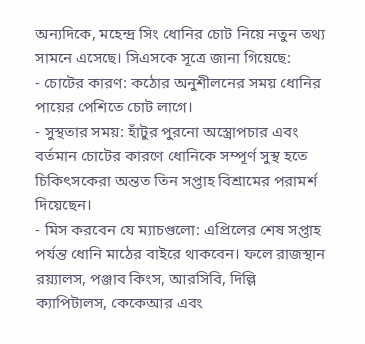অন্যদিকে, মহেন্দ্র সিং ধোনির চোট নিয়ে নতুন তথ্য সামনে এসেছে। সিএসকে সূত্রে জানা গিয়েছে:
- চোটের কারণ: কঠোর অনুশীলনের সময় ধোনির পায়ের পেশিতে চোট লাগে।
- সুস্থতার সময়: হাঁটুর পুরনো অস্ত্রোপচার এবং বর্তমান চোটের কারণে ধোনিকে সম্পূর্ণ সুস্থ হতে চিকিৎসকেরা অন্তত তিন সপ্তাহ বিশ্রামের পরামর্শ দিয়েছেন।
- মিস করবেন যে ম্যাচগুলো: এপ্রিলের শেষ সপ্তাহ পর্যন্ত ধোনি মাঠের বাইরে থাকবেন। ফলে রাজস্থান রয়্যালস, পঞ্জাব কিংস, আরসিবি, দিল্লি ক্যাপিটালস, কেকেআর এবং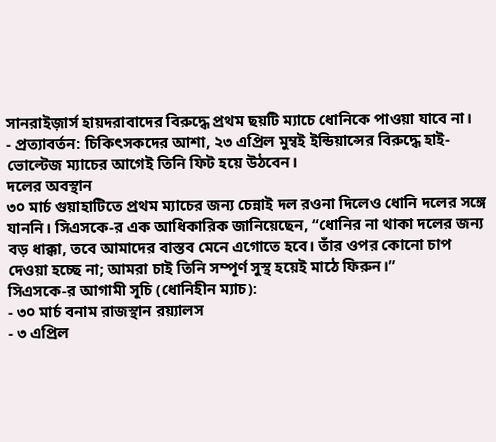সানরাইজ়ার্স হায়দরাবাদের বিরুদ্ধে প্রথম ছয়টি ম্যাচে ধোনিকে পাওয়া যাবে না।
- প্রত্যাবর্তন: চিকিৎসকদের আশা, ২৩ এপ্রিল মুম্বই ইন্ডিয়ান্সের বিরুদ্ধে হাই-ভোল্টেজ ম্যাচের আগেই তিনি ফিট হয়ে উঠবেন।
দলের অবস্থান
৩০ মার্চ গুয়াহাটিতে প্রথম ম্যাচের জন্য চেন্নাই দল রওনা দিলেও ধোনি দলের সঙ্গে যাননি। সিএসকে-র এক আধিকারিক জানিয়েছেন, “ধোনির না থাকা দলের জন্য বড় ধাক্কা, তবে আমাদের বাস্তব মেনে এগোতে হবে। তাঁর ওপর কোনো চাপ দেওয়া হচ্ছে না; আমরা চাই তিনি সম্পূর্ণ সুস্থ হয়েই মাঠে ফিরুন।”
সিএসকে-র আগামী সূচি (ধোনিহীন ম্যাচ):
- ৩০ মার্চ বনাম রাজস্থান রয়্যালস
- ৩ এপ্রিল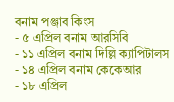বনাম পঞ্জাব কিংস
- ৫ এপ্রিল বনাম আরসিবি
- ১১ এপ্রিল বনাম দিল্লি ক্যাপিটালস
- ১৪ এপ্রিল বনাম কেকেআর
- ১৮ এপ্রিল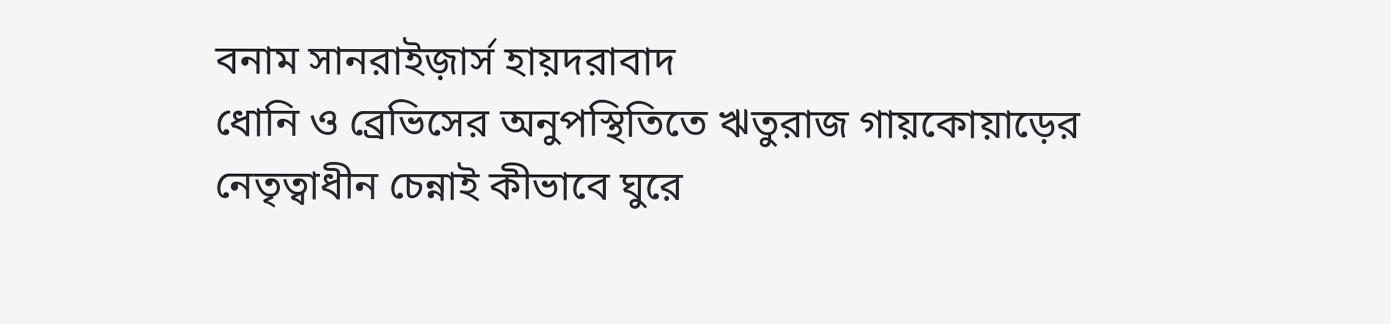বনাম সানরাইজ়ার্স হায়দরাবাদ
ধোনি ও ব্রেভিসের অনুপস্থিতিতে ঋতুরাজ গায়কোয়াড়ের নেতৃত্বাধীন চেন্নাই কীভাবে ঘুরে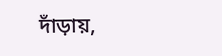দাঁড়ায়,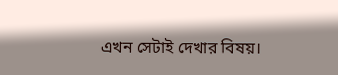এখন সেটাই দেখার বিষয়।